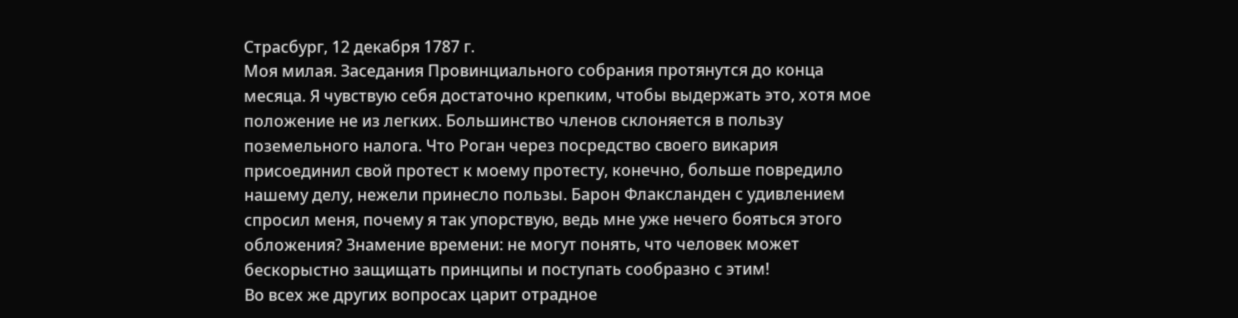Страсбург, 12 декабря 1787 г.
Моя милая. Заседания Провинциального собрания протянутся до конца месяца. Я чувствую себя достаточно крепким, чтобы выдержать это, хотя мое положение не из легких. Большинство членов склоняется в пользу поземельного налога. Что Роган через посредство своего викария присоединил свой протест к моему протесту, конечно, больше повредило нашему делу, нежели принесло пользы. Барон Флаксланден с удивлением спросил меня, почему я так упорствую, ведь мне уже нечего бояться этого обложения? Знамение времени: не могут понять, что человек может бескорыстно защищать принципы и поступать сообразно с этим!
Во всех же других вопросах царит отрадное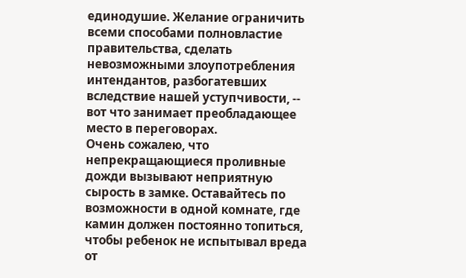единодушие. Желание ограничить всеми способами полновластие правительства, сделать невозможными злоупотребления интендантов, разбогатевших вследствие нашей уступчивости, -- вот что занимает преобладающее место в переговорах.
Очень сожалею, что непрекращающиеся проливные дожди вызывают неприятную сырость в замке. Оставайтесь по возможности в одной комнате, где камин должен постоянно топиться, чтобы ребенок не испытывал вреда от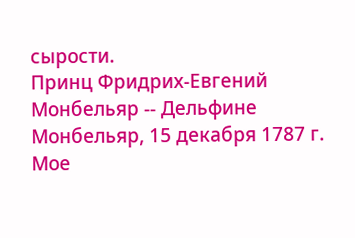сырости.
Принц Фридрих-Евгений Монбельяр -- Дельфине
Монбельяр, 15 декабря 1787 г.
Мое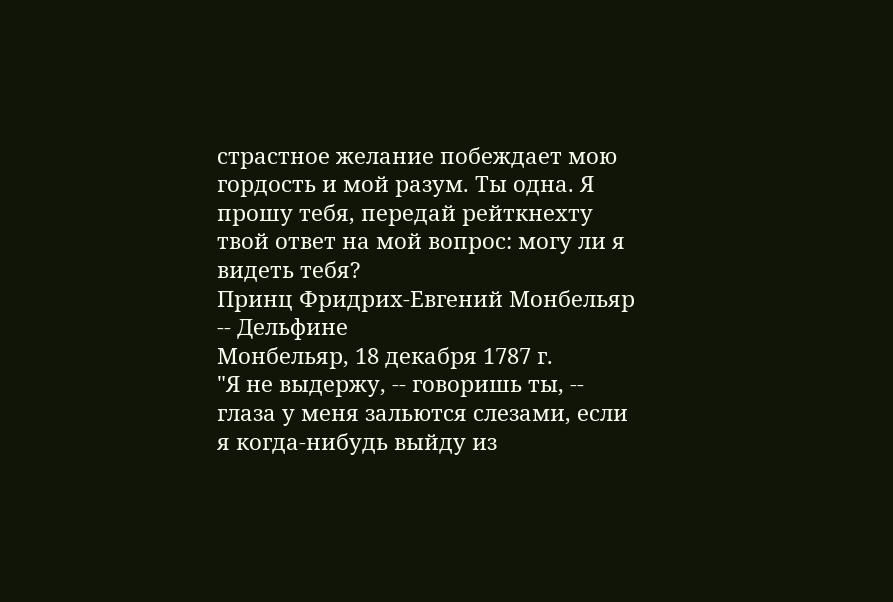страстное желание побеждает мою гордость и мой разум. Ты одна. Я прошу тебя, передай рейткнехту твой ответ на мой вопрос: могу ли я видеть тебя?
Принц Фридрих-Евгений Монбельяр -- Дельфине
Монбельяр, 18 декабря 1787 г.
"Я не выдержу, -- говоришь ты, -- глаза у меня зальются слезами, если я когда-нибудь выйду из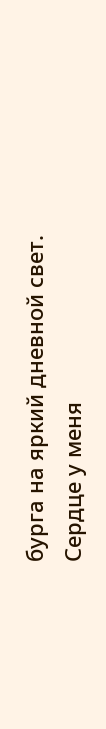бурга на яркий дневной свет. Сердце у меня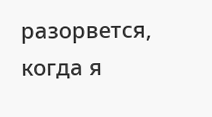разорвется, когда я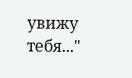увижу тебя..."